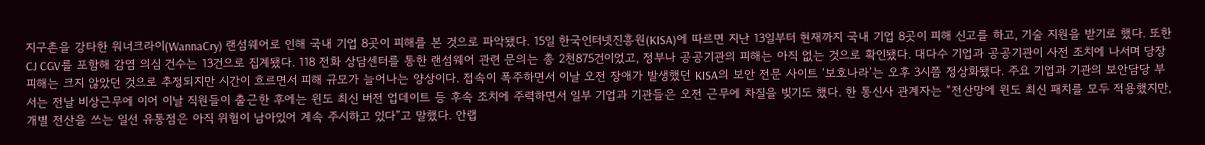지구촌을 강타한 워너크라이(WannaCry) 랜섬웨어로 인해 국내 기업 8곳이 피해를 본 것으로 파악됐다. 15일 한국인터넷진흥원(KISA)에 따르면 지난 13일부터 현재까지 국내 기업 8곳이 피해 신고를 하고, 기술 지원을 받기로 했다. 또한 CJ CGV를 포함해 감염 의심 건수는 13건으로 집계됐다. 118 전화 상담센터를 통한 랜섬웨어 관련 문의는 총 2천875건이었고, 정부나 공공기관의 피해는 아직 없는 것으로 확인됐다. 대다수 기업과 공공기관이 사전 조치에 나서며 당장 피해는 크지 않았던 것으로 추정되지만 시간이 흐르면서 피해 규모가 늘어나는 양상이다. 접속이 폭주하면서 이날 오전 장애가 발생했던 KISA의 보안 전문 사이트 ‘보호나라’는 오후 3시쯤 정상화됐다. 주요 기업과 기관의 보안담당 부서는 전날 비상근무에 이어 이날 직원들이 출근한 후에는 윈도 최신 버전 업데이트 등 후속 조치에 주력하면서 일부 기업과 기관들은 오전 근무에 차질을 빚기도 했다. 한 통신사 관계자는 “전산망에 윈도 최신 패치를 모두 적용했지만, 개별 전산을 쓰는 일선 유통점은 아직 위험이 남아있어 계속 주시하고 있다”고 말했다. 안랩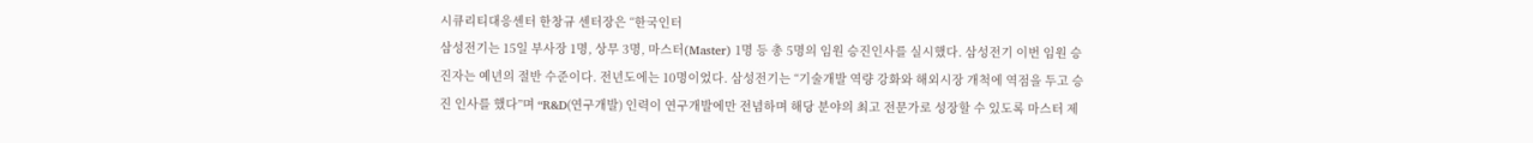시큐리티대응센터 한창규 센터장은 “한국인터
삼성전기는 15일 부사장 1명, 상무 3명, 마스터(Master) 1명 등 총 5명의 임원 승진인사를 실시했다. 삼성전기 이번 임원 승진자는 예년의 절반 수준이다. 전년도에는 10명이었다. 삼성전기는 “기술개발 역량 강화와 해외시장 개척에 역점을 두고 승진 인사를 했다”며 “R&D(연구개발) 인력이 연구개발에만 전념하며 해당 분야의 최고 전문가로 성장할 수 있도록 마스터 제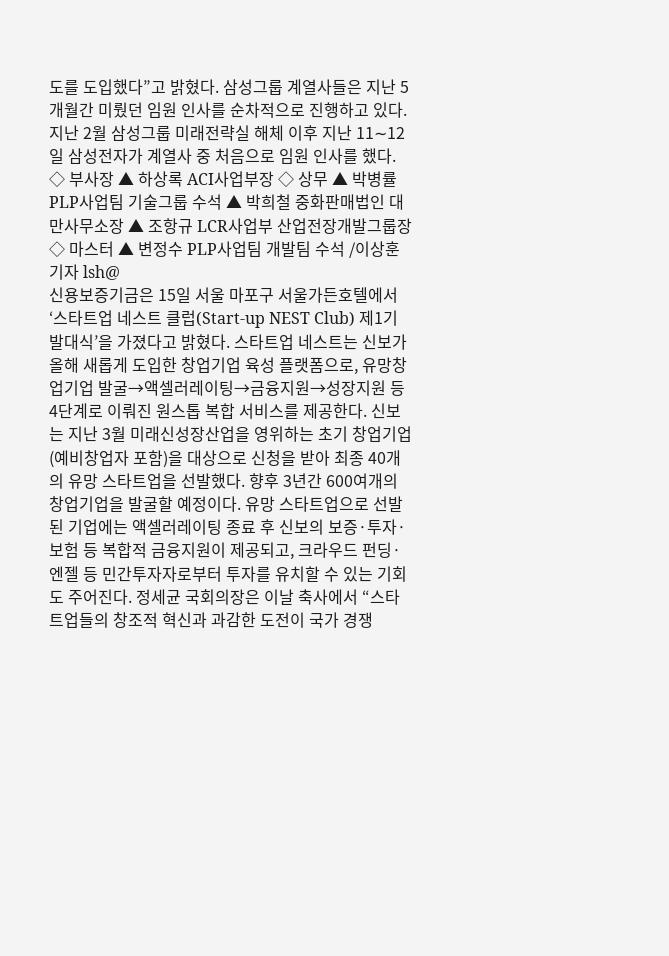도를 도입했다”고 밝혔다. 삼성그룹 계열사들은 지난 5개월간 미뤘던 임원 인사를 순차적으로 진행하고 있다. 지난 2월 삼성그룹 미래전략실 해체 이후 지난 11∼12일 삼성전자가 계열사 중 처음으로 임원 인사를 했다. ◇ 부사장 ▲ 하상록 ACI사업부장 ◇ 상무 ▲ 박병률 PLP사업팀 기술그룹 수석 ▲ 박희철 중화판매법인 대만사무소장 ▲ 조항규 LCR사업부 산업전장개발그룹장 ◇ 마스터 ▲ 변정수 PLP사업팀 개발팀 수석 /이상훈기자 lsh@
신용보증기금은 15일 서울 마포구 서울가든호텔에서 ‘스타트업 네스트 클럽(Start-up NEST Club) 제1기 발대식’을 가졌다고 밝혔다. 스타트업 네스트는 신보가 올해 새롭게 도입한 창업기업 육성 플랫폼으로, 유망창업기업 발굴→액셀러레이팅→금융지원→성장지원 등 4단계로 이뤄진 원스톱 복합 서비스를 제공한다. 신보는 지난 3월 미래신성장산업을 영위하는 초기 창업기업(예비창업자 포함)을 대상으로 신청을 받아 최종 40개의 유망 스타트업을 선발했다. 향후 3년간 600여개의 창업기업을 발굴할 예정이다. 유망 스타트업으로 선발된 기업에는 액셀러레이팅 종료 후 신보의 보증·투자·보험 등 복합적 금융지원이 제공되고, 크라우드 펀딩·엔젤 등 민간투자자로부터 투자를 유치할 수 있는 기회도 주어진다. 정세균 국회의장은 이날 축사에서 “스타트업들의 창조적 혁신과 과감한 도전이 국가 경쟁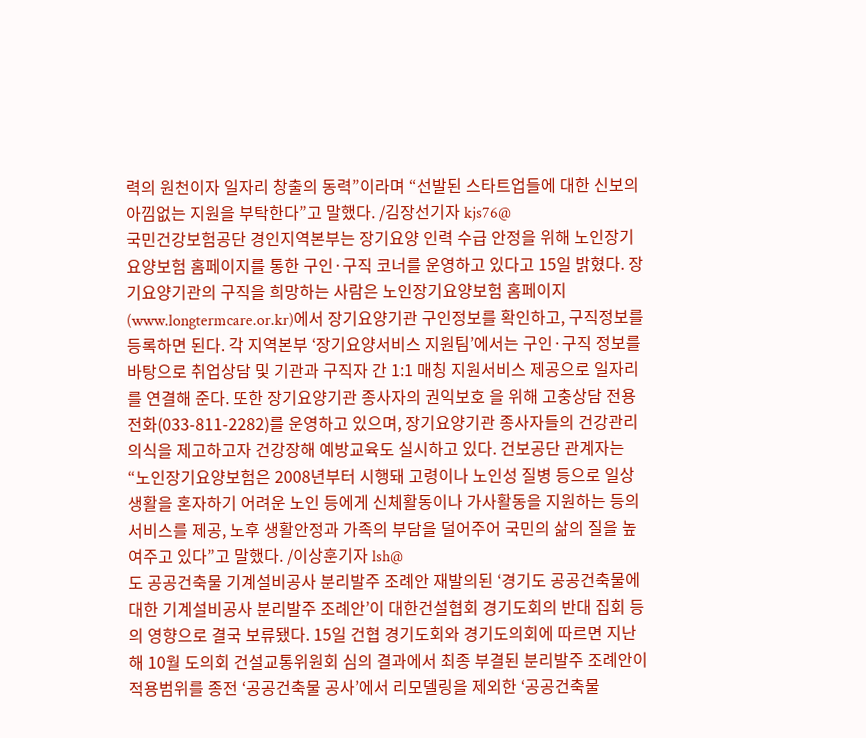력의 원천이자 일자리 창출의 동력”이라며 “선발된 스타트업들에 대한 신보의 아낌없는 지원을 부탁한다”고 말했다. /김장선기자 kjs76@
국민건강보험공단 경인지역본부는 장기요양 인력 수급 안정을 위해 노인장기요양보험 홈페이지를 통한 구인·구직 코너를 운영하고 있다고 15일 밝혔다. 장기요양기관의 구직을 희망하는 사람은 노인장기요양보험 홈페이지(www.longtermcare.or.kr)에서 장기요양기관 구인정보를 확인하고, 구직정보를 등록하면 된다. 각 지역본부 ‘장기요양서비스 지원팀’에서는 구인·구직 정보를 바탕으로 취업상담 및 기관과 구직자 간 1:1 매칭 지원서비스 제공으로 일자리를 연결해 준다. 또한 장기요양기관 종사자의 권익보호 을 위해 고충상담 전용전화(033-811-2282)를 운영하고 있으며, 장기요양기관 종사자들의 건강관리 의식을 제고하고자 건강장해 예방교육도 실시하고 있다. 건보공단 관계자는 “노인장기요양보험은 2008년부터 시행돼 고령이나 노인성 질병 등으로 일상생활을 혼자하기 어려운 노인 등에게 신체활동이나 가사활동을 지원하는 등의 서비스를 제공, 노후 생활안정과 가족의 부담을 덜어주어 국민의 삶의 질을 높여주고 있다”고 말했다. /이상훈기자 lsh@
도 공공건축물 기계설비공사 분리발주 조례안 재발의된 ‘경기도 공공건축물에 대한 기계설비공사 분리발주 조례안’이 대한건설협회 경기도회의 반대 집회 등의 영향으로 결국 보류됐다. 15일 건협 경기도회와 경기도의회에 따르면 지난해 10월 도의회 건설교통위원회 심의 결과에서 최종 부결된 분리발주 조례안이 적용범위를 종전 ‘공공건축물 공사’에서 리모델링을 제외한 ‘공공건축물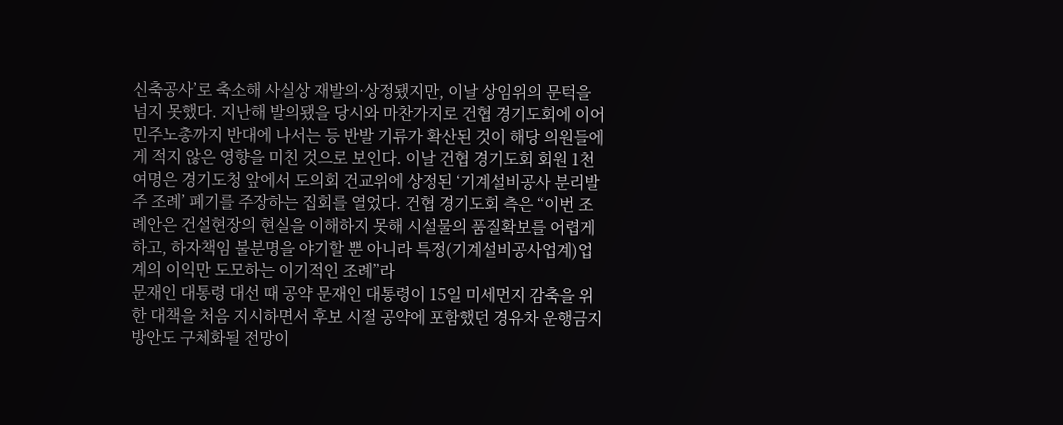신축공사’로 축소해 사실상 재발의·상정됐지만, 이날 상임위의 문턱을 넘지 못했다. 지난해 발의됐을 당시와 마찬가지로 건협 경기도회에 이어 민주노총까지 반대에 나서는 등 반발 기류가 확산된 것이 해당 의원들에게 적지 않은 영향을 미친 것으로 보인다. 이날 건협 경기도회 회원 1천여명은 경기도청 앞에서 도의회 건교위에 상정된 ‘기계설비공사 분리발주 조례’ 폐기를 주장하는 집회를 열었다. 건협 경기도회 측은 “이번 조례안은 건설현장의 현실을 이해하지 못해 시설물의 품질확보를 어렵게 하고, 하자책임 불분명을 야기할 뿐 아니라 특정(기계설비공사업계)업계의 이익만 도모하는 이기적인 조례”라
문재인 대통령 대선 때 공약 문재인 대통령이 15일 미세먼지 감축을 위한 대책을 처음 지시하면서 후보 시절 공약에 포함했던 경유차 운행금지 방안도 구체화될 전망이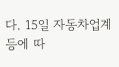다. 15일 자동차업계 등에 따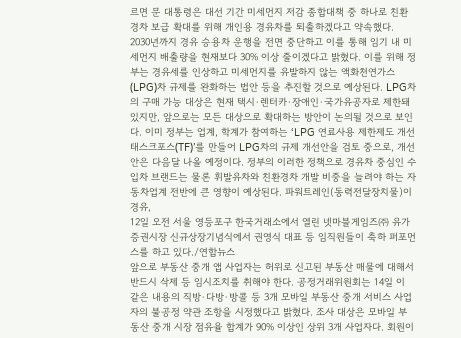르면 문 대통령은 대선 기간 미세먼지 저감 종합대책 중 하나로 친환경차 보급 확대를 위해 개인용 경유차를 퇴출하겠다고 약속했다. 2030년까지 경유 승용차 운행을 전면 중단하고 이를 통해 임기 내 미세먼지 배출량을 현재보다 30% 이상 줄이겠다고 밝혔다. 이를 위해 정부는 경유세를 인상하고 미세먼지를 유발하지 않는 액화천연가스(LPG)차 규제를 완화하는 법안 등을 추진할 것으로 예상된다. LPG차의 구매 가능 대상은 현재 택시·렌터카·장애인·국가유공자로 제한돼 있지만, 앞으로는 모든 대상으로 확대하는 방안이 논의될 것으로 보인다. 이미 정부는 업계, 학계가 참여하는 ‘LPG 연료사용 제한제도 개선 태스크포스(TF)’를 만들어 LPG차의 규제 개선안을 검토 중으로, 개선안은 다음달 나올 예정이다. 정부의 이러한 정책으로 경유차 중심인 수입차 브랜드는 물론 휘발유차와 친환경차 개발 비중을 늘려야 하는 자동차업계 전반에 큰 영향이 예상된다. 파워트레인(동력전달장치물)이 경유,
12일 오전 서울 영등포구 한국거래소에서 열린 넷마블게임즈㈜ 유가증권시장 신규상장기념식에서 권영식 대표 등 임직원들이 축하 퍼포먼스를 하고 있다./연합뉴스
앞으로 부동산 중개 앱 사업자는 허위로 신고된 부동산 매물에 대해서 반드시 삭제 등 임시조치를 취해야 한다. 공정거래위원회는 14일 이 같은 내용의 직방·다방·방콜 등 3개 모바일 부동산 중개 서비스 사업자의 불공정 약관 조항을 시정했다고 밝혔다. 조사 대상은 모바일 부동산 중개 시장 점유율 합계가 90% 이상인 상위 3개 사업자다. 회원이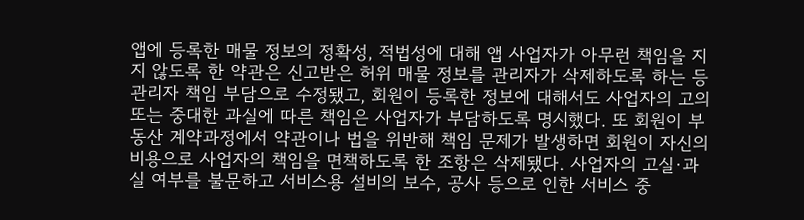앱에 등록한 매물 정보의 정확성, 적법성에 대해 앱 사업자가 아무런 책임을 지지 않도록 한 약관은 신고받은 허위 매물 정보를 관리자가 삭제하도록 하는 등 관리자 책임 부담으로 수정됐고, 회원이 등록한 정보에 대해서도 사업자의 고의 또는 중대한 과실에 따른 책임은 사업자가 부담하도록 명시했다. 또 회원이 부동산 계약과정에서 약관이나 법을 위반해 책임 문제가 발생하면 회원이 자신의 비용으로 사업자의 책임을 면책하도록 한 조항은 삭제됐다. 사업자의 고실·과실 여부를 불문하고 서비스용 설비의 보수, 공사 등으로 인한 서비스 중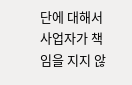단에 대해서 사업자가 책임을 지지 않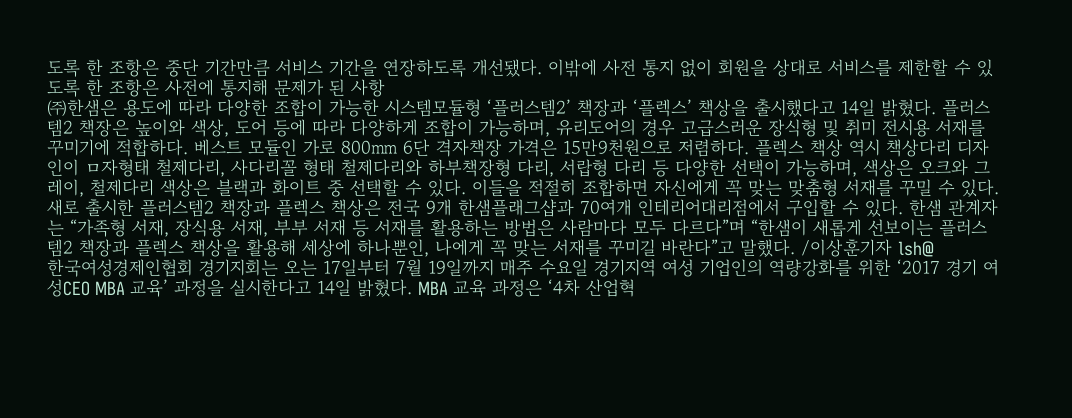도록 한 조항은 중단 기간만큼 서비스 기간을 연장하도록 개선됐다. 이밖에 사전 통지 없이 회원을 상대로 서비스를 제한할 수 있도록 한 조항은 사전에 통지해 문제가 된 사항
㈜한샘은 용도에 따라 다양한 조합이 가능한 시스템모듈형 ‘플러스템2’ 책장과 ‘플렉스’ 책상을 출시했다고 14일 밝혔다. 플러스템2 책장은 높이와 색상, 도어 등에 따라 다양하게 조합이 가능하며, 유리도어의 경우 고급스러운 장식형 및 취미 전시용 서재를 꾸미기에 적합하다. 베스트 모듈인 가로 800㎜ 6단 격자책장 가격은 15만9천원으로 저렴하다. 플렉스 책상 역시 책상다리 디자인이 ㅁ자형태 철제다리, 사다리꼴 형태 철제다리와 하부책장형 다리, 서랍형 다리 등 다양한 선택이 가능하며, 색상은 오크와 그레이, 철제다리 색상은 블랙과 화이트 중 선택할 수 있다. 이들을 적절히 조합하면 자신에게 꼭 맞는 맞춤형 서재를 꾸밀 수 있다. 새로 출시한 플러스템2 책장과 플렉스 책상은 전국 9개 한샘플래그샵과 70여개 인테리어대리점에서 구입할 수 있다. 한샘 관계자는 “가족형 서재, 장식용 서재, 부부 서재 등 서재를 활용하는 방법은 사람마다 모두 다르다”며 “한샘이 새롭게 선보이는 플러스템2 책장과 플렉스 책상을 활용해 세상에 하나뿐인, 나에게 꼭 맞는 서재를 꾸미길 바란다”고 말했다. /이상훈기자 lsh@
한국여성경제인협회 경기지회는 오는 17일부터 7월 19일까지 매주 수요일 경기지역 여성 기업인의 역량강화를 위한 ‘2017 경기 여성CEO MBA 교육’ 과정을 실시한다고 14일 밝혔다. MBA 교육 과정은 ‘4차 산업혁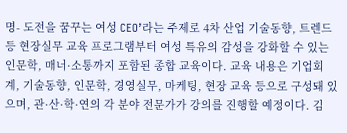명- 도전을 꿈꾸는 여성 CEO’라는 주제로 4차 산업 기술동향, 트렌드 등 현장실무 교육 프로그램부터 여성 특유의 감성을 강화할 수 있는 인문학, 매너·소통까지 포함된 종합 교육이다. 교육 내용은 기업회계, 기술동향, 인문학, 경영실무, 마케팅, 현장 교육 등으로 구성돼 있으며, 관·산·학·연의 각 분야 전문가가 강의를 진행할 예정이다. 김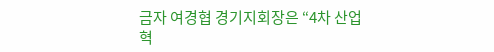금자 여경협 경기지회장은 “4차 산업혁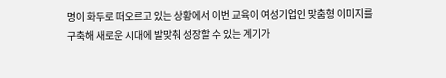명이 화두로 떠오르고 있는 상황에서 이번 교육이 여성기업인 맞춤형 이미지를 구축해 새로운 시대에 발맞춰 성장할 수 있는 계기가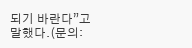되기 바란다”고 말했다.(문의: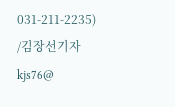031-211-2235) /김장선기자 kjs76@